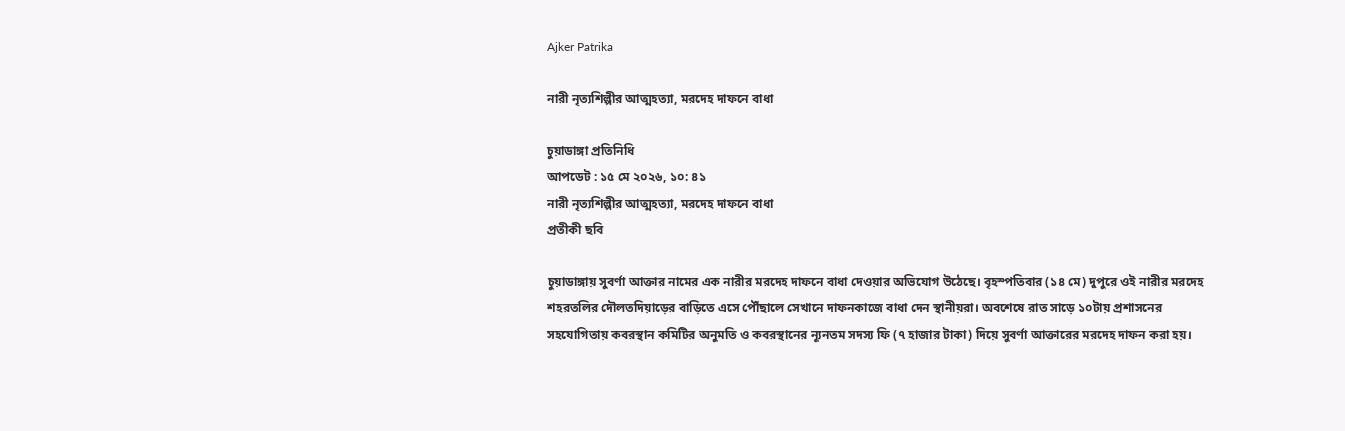Ajker Patrika

নারী নৃত্যশিল্পীর আত্মহত্যা, মরদেহ দাফনে বাধা

চুয়াডাঙ্গা প্রতিনিধি
আপডেট : ১৫ মে ২০২৬, ১০: ৪১
নারী নৃত্যশিল্পীর আত্মহত্যা, মরদেহ দাফনে বাধা
প্রতীকী ছবি

চুয়াডাঙ্গায় সুবর্ণা আক্তার নামের এক নারীর মরদেহ দাফনে বাধা দেওয়ার অভিযোগ উঠেছে। বৃহস্পতিবার (১৪ মে) দুপুরে ওই নারীর মরদেহ শহরতলির দৌলতদিয়াড়ের বাড়িতে এসে পৌঁছালে সেখানে দাফনকাজে বাধা দেন স্থানীয়রা। অবশেষে রাত সাড়ে ১০টায় প্রশাসনের সহযোগিতায় কবরস্থান কমিটির অনুমতি ও কবরস্থানের ন্যূনতম সদস্য ফি (৭ হাজার টাকা) দিয়ে সুবর্ণা আক্তারের মরদেহ দাফন করা হয়।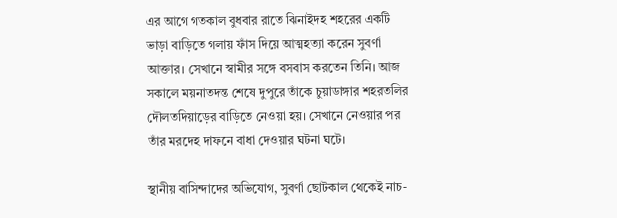এর আগে গতকাল বুধবার রাতে ঝিনাইদহ শহরের একটি ভাড়া বাড়িতে গলায় ফাঁস দিয়ে আত্মহত্যা করেন সুবর্ণা আক্তার। সেখানে স্বামীর সঙ্গে বসবাস করতেন তিনি। আজ সকালে ময়নাতদন্ত শেষে দুপুরে তাঁকে চুয়াডাঙ্গার শহরতলির দৌলতদিয়াড়ের বাড়িতে নেওয়া হয়। সেখানে নেওয়ার পর তাঁর মরদেহ দাফনে বাধা দেওয়ার ঘটনা ঘটে।

স্থানীয় বাসিন্দাদের অভিযোগ, সুবর্ণা ছোটকাল থেকেই নাচ-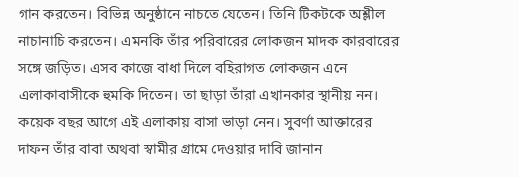গান করতেন। বিভিন্ন অনুষ্ঠানে নাচতে যেতেন। তিনি টিকটকে অশ্লীল নাচানাচি করতেন। এমনকি তাঁর পরিবারের লোকজন মাদক কারবারের সঙ্গে জড়িত। এসব কাজে বাধা দিলে বহিরাগত লোকজন এনে এলাকাবাসীকে হুমকি দিতেন। তা ছাড়া তাঁরা এখানকার স্থানীয় নন। কয়েক বছর আগে এই এলাকায় বাসা ভাড়া নেন। সুবর্ণা আক্তারের দাফন তাঁর বাবা অথবা স্বামীর গ্রামে দেওয়ার দাবি জানান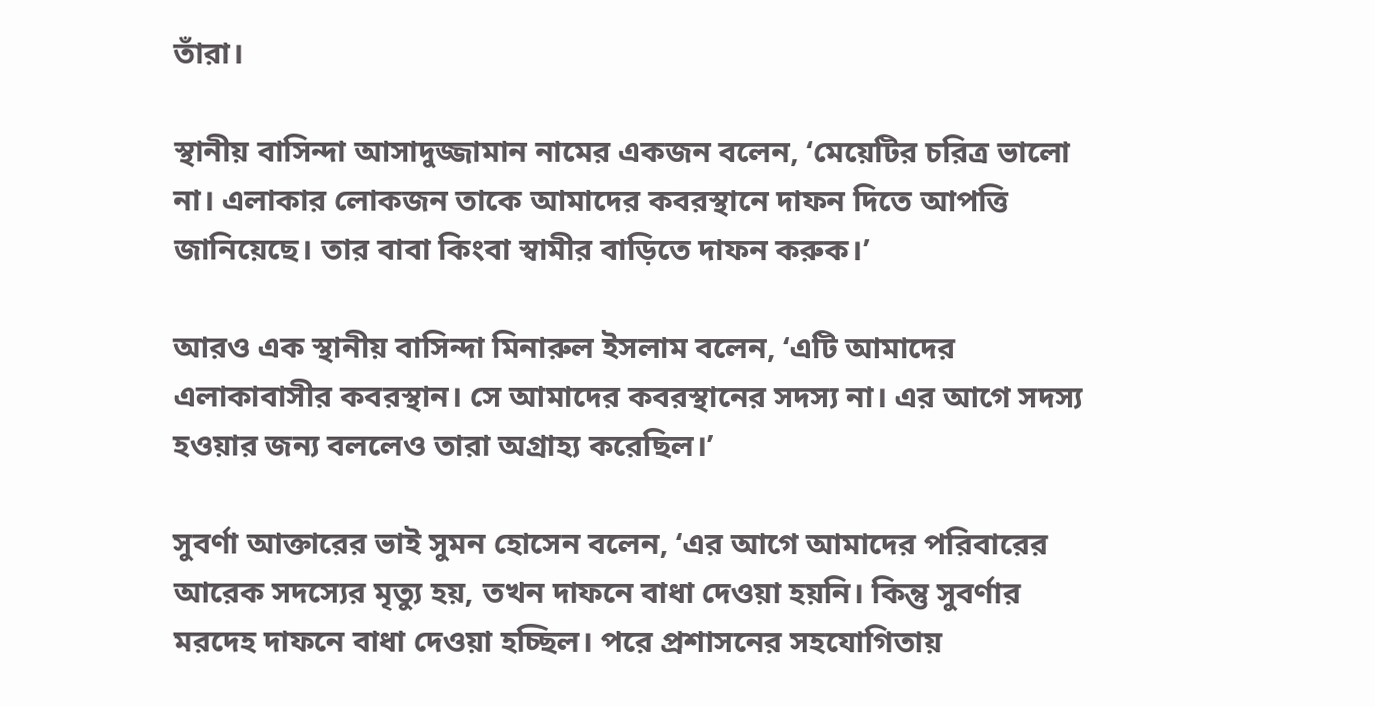তাঁরা।

স্থানীয় বাসিন্দা আসাদুজ্জামান নামের একজন বলেন, ‘মেয়েটির চরিত্র ভালো না। এলাকার লোকজন তাকে আমাদের কবরস্থানে দাফন দিতে আপত্তি জানিয়েছে। তার বাবা কিংবা স্বামীর বাড়িতে দাফন করুক।’

আরও এক স্থানীয় বাসিন্দা মিনারুল ইসলাম বলেন, ‘এটি আমাদের এলাকাবাসীর কবরস্থান। সে আমাদের কবরস্থানের সদস্য না। এর আগে সদস্য হওয়ার জন্য বললেও তারা অগ্রাহ্য করেছিল।’

সুবর্ণা আক্তারের ভাই সুমন হোসেন বলেন, ‘এর আগে আমাদের পরিবারের আরেক সদস্যের মৃত্যু হয়, তখন দাফনে বাধা দেওয়া হয়নি। কিন্তু সুবর্ণার মরদেহ দাফনে বাধা দেওয়া হচ্ছিল। পরে প্রশাসনের সহযোগিতায়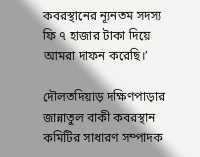কবরস্থানের ন্যূনতম সদস্য ফি ৭ হাজার টাকা দিয়ে আমরা দাফন করেছি।’

দৌলতদিয়াড় দক্ষিণপাড়ার জান্নাতুল বাকী কবরস্থান কমিটির সাধারণ সম্পাদক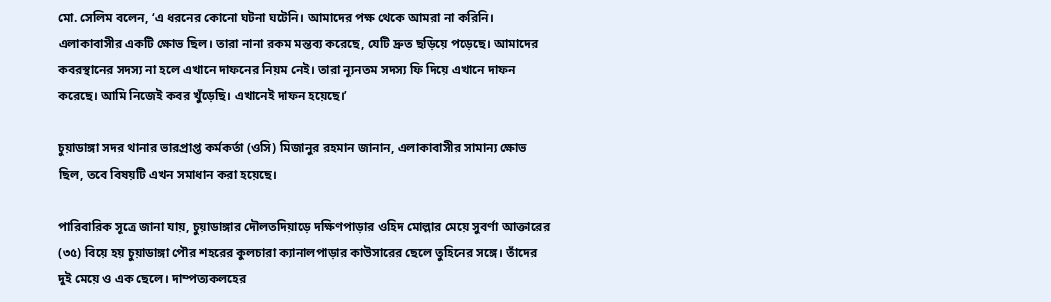মো. সেলিম বলেন, ‘এ ধরনের কোনো ঘটনা ঘটেনি। আমাদের পক্ষ থেকে আমরা না করিনি। এলাকাবাসীর একটি ক্ষোভ ছিল। তারা নানা রকম মন্তব্য করেছে, যেটি দ্রুত ছড়িয়ে পড়েছে। আমাদের কবরস্থানের সদস্য না হলে এখানে দাফনের নিয়ম নেই। তারা ন্যূনতম সদস্য ফি দিয়ে এখানে দাফন করেছে। আমি নিজেই কবর খুঁড়েছি। এখানেই দাফন হয়েছে।’

চুয়াডাঙ্গা সদর থানার ভারপ্রাপ্ত কর্মকর্তা (ওসি) মিজানুর রহমান জানান, এলাকাবাসীর সামান্য ক্ষোভ ছিল, তবে বিষয়টি এখন সমাধান করা হয়েছে।

পারিবারিক সূত্রে জানা যায়, চুয়াডাঙ্গার দৌলতদিয়াড়ে দক্ষিণপাড়ার ওহিদ মোল্লার মেয়ে সুবর্ণা আক্তারের (৩৫) বিয়ে হয় চুয়াডাঙ্গা পৌর শহরের কুলচারা ক্যানালপাড়ার কাউসারের ছেলে তুহিনের সঙ্গে। তাঁদের দুই মেয়ে ও এক ছেলে। দাম্পত্যকলহের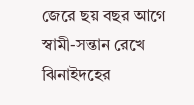জেরে ছয় বছর আগে স্বামী-সন্তান রেখে ঝিনাইদহের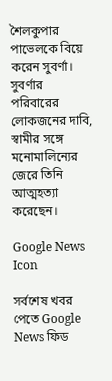শৈলকুপার পাভেলকে বিয়ে করেন সুবর্ণা। সুবর্ণার পরিবারের লোকজনের দাবি, স্বামীর সঙ্গে মনোমালিন্যের জেরে তিনি আত্মহত্যা করেছেন।

Google News Icon

সর্বশেষ খবর পেতে Google News ফিড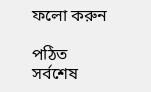ফলো করুন

পঠিত
সর্বশেষ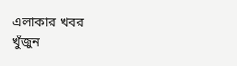এলাকার খবর
খুঁজুন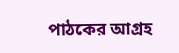পাঠকের আগ্রহ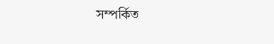সম্পর্কিত